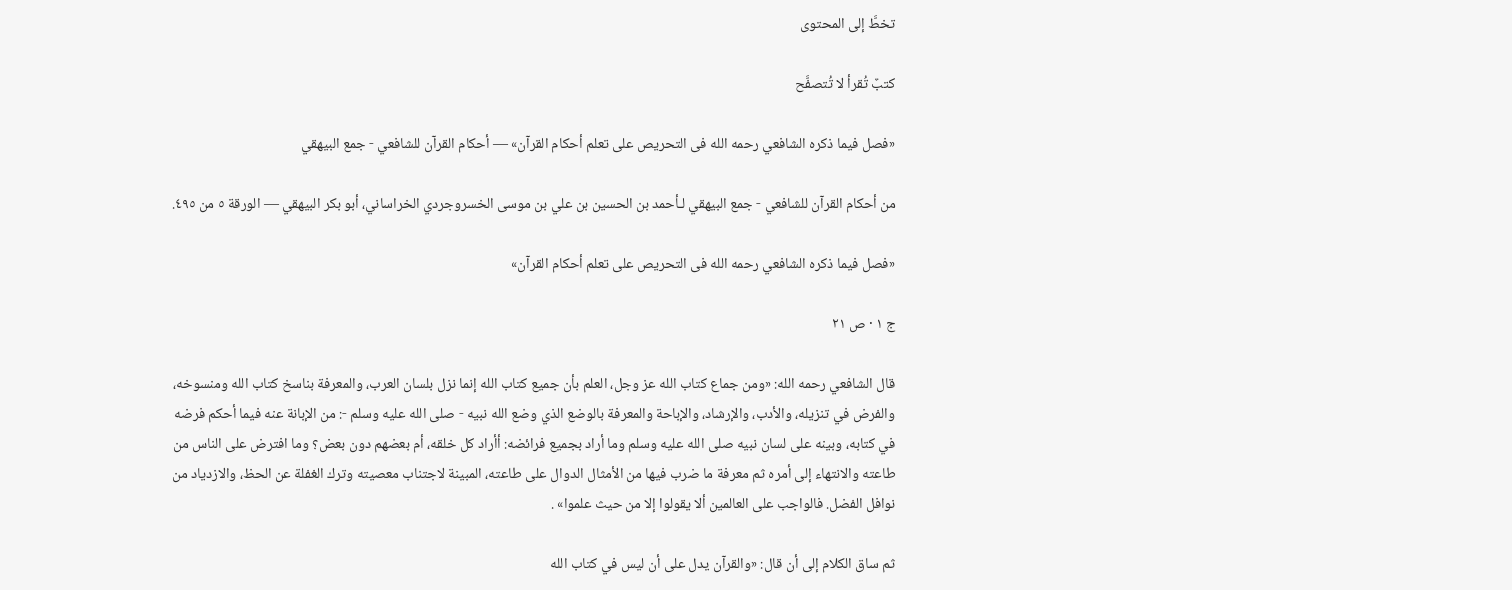تخطَّ إلى المحتوى

كتبٌ تُقرأ لا تُتصفَّح

«فصل فيما ذكره الشافعي رحمه الله فى التحريص على تعلم أحكام القرآن» — أحكام القرآن للشافعي - جمع البيهقي

من أحكام القرآن للشافعي - جمع البيهقي لـأحمد بن الحسين بن علي بن موسى الخسروجردي الخراساني، أبو بكر البيهقي — الورقة ٥ من ٤٩٥.

«فصل فيما ذكره الشافعي رحمه الله فى التحريص على تعلم أحكام القرآن»

ج ١ · ص ٢١

قال الشافعي رحمه الله: «ومن جماع كتاب الله عز وجل، العلم بأن جميع كتاب الله إنما نزل بلسان العرب، والمعرفة بناسخ كتاب الله ومنسوخه، والفرض في تنزيله، والأدب، والإرشاد، والإباحة والمعرفة بالوضع الذي وضع الله نبيه - صلى الله عليه وسلم -: من الإبانة عنه فيما أحكم فرضه في كتابه، وبينه على لسان نبيه صلى الله عليه وسلم وما أراد بجميع فرائضه: أأراد كل خلقه، أم بعضهم دون بعض؟ وما افترض على الناس من طاعته والانتهاء إلى أمره ثم معرفة ما ضرب فيها من الأمثال الدوال على طاعته، المبينة لاجتناب معصيته وترك الغفلة عن الحظ، والازدياد من نوافل الفضل. فالواجب على العالمين ألا يقولوا إلا من حيث علموا» .

ثم ساق الكلام إلى أن قال: «والقرآن يدل على أن ليس في كتاب الله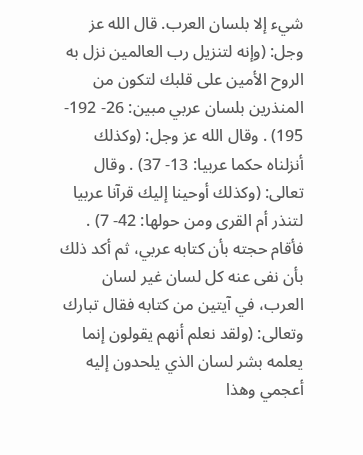شيء إلا بلسان العرب. قال الله عز وجل: (وإنه لتنزيل رب العالمين نزل به الروح الأمين على قلبك لتكون من المنذرين بلسان عربي مبين: 26- 192- 195) . وقال الله عز وجل: (وكذلك أنزلناه حكما عربيا: 13- 37) . وقال تعالى: (وكذلك أوحينا إليك قرآنا عربيا لتنذر أم القرى ومن حولها: 42- 7) . فأقام حجته بأن كتابه عربي، ثم أكد ذلك بأن نفى عنه كل لسان غير لسان العرب، في آيتين من كتابه فقال تبارك وتعالى: (ولقد نعلم أنهم يقولون إنما يعلمه بشر لسان الذي يلحدون إليه أعجمي وهذا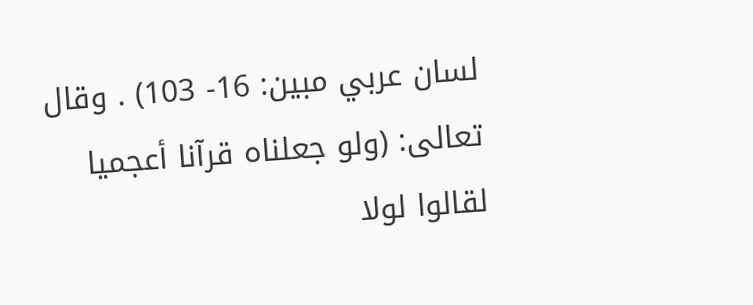لسان عربي مبين: 16- 103) . وقال تعالى: (ولو جعلناه قرآنا أعجميا لقالوا لولا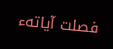فصلت آياتهء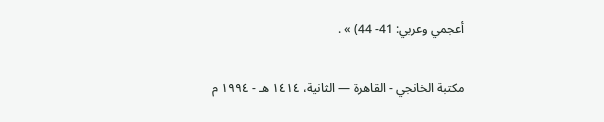أعجمي وعربي: 41- 44) » .

مكتبة الخانجي - القاهرة — الثانية، ١٤١٤ هـ - ١٩٩٤ م